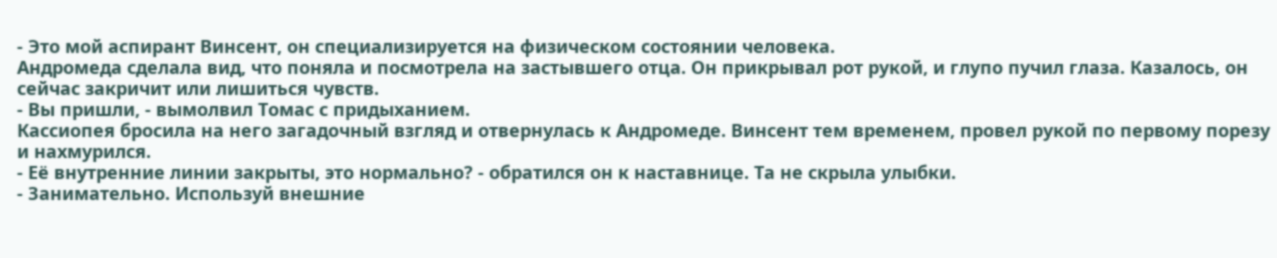- Это мой аспирант Винсент, он специализируется на физическом состоянии человека.
Андромеда сделала вид, что поняла и посмотрела на застывшего отца. Он прикрывал рот рукой, и глупо пучил глаза. Казалось, он сейчас закричит или лишиться чувств.
- Вы пришли, - вымолвил Томас с придыханием.
Кассиопея бросила на него загадочный взгляд и отвернулась к Андромеде. Винсент тем временем, провел рукой по первому порезу и нахмурился.
- Её внутренние линии закрыты, это нормально? - обратился он к наставнице. Та не скрыла улыбки.
- Занимательно. Используй внешние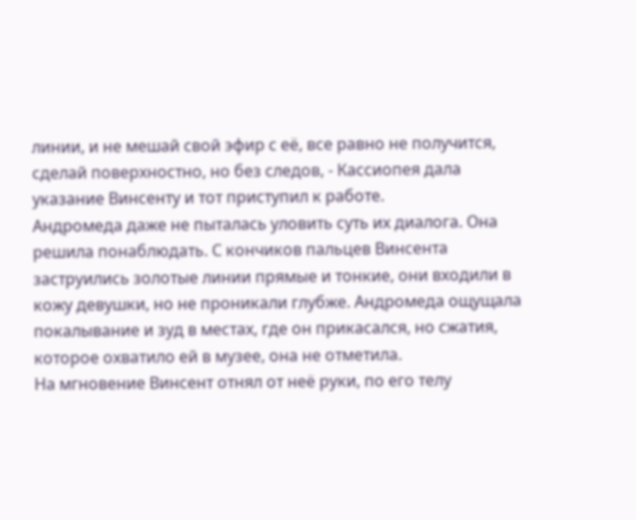линии, и не мешай свой эфир с её, все равно не получится, сделай поверхностно, но без следов, - Кассиопея дала указание Винсенту и тот приступил к работе.
Андромеда даже не пыталась уловить суть их диалога. Она решила понаблюдать. С кончиков пальцев Винсента заструились золотые линии прямые и тонкие, они входили в кожу девушки, но не проникали глубже. Андромеда ощущала покалывание и зуд в местах, где он прикасался, но сжатия, которое охватило ей в музее, она не отметила.
На мгновение Винсент отнял от неё руки, по его телу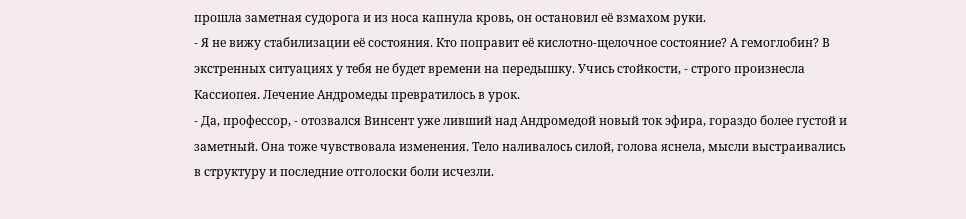прошла заметная судорога и из носа капнула кровь, он остановил её взмахом руки.
- Я не вижу стабилизации её состояния. Кто поправит её кислотно-щелочное состояние? А гемоглобин? В экстренных ситуациях у тебя не будет времени на передышку. Учись стойкости, - строго произнесла Кассиопея. Лечение Андромеды превратилось в урок.
- Да, профессор, - отозвался Винсент уже ливший над Андромедой новый ток эфира, гораздо более густой и заметный. Она тоже чувствовала изменения. Тело наливалось силой, голова яснела, мысли выстраивались в структуру и последние отголоски боли исчезли.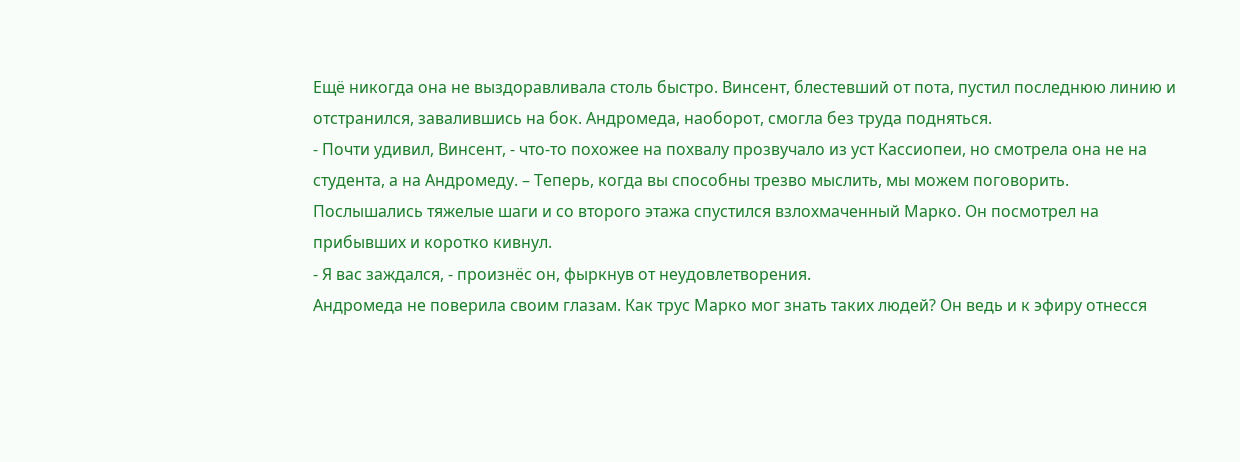Ещё никогда она не выздоравливала столь быстро. Винсент, блестевший от пота, пустил последнюю линию и отстранился, завалившись на бок. Андромеда, наоборот, смогла без труда подняться.
- Почти удивил, Винсент, - что-то похожее на похвалу прозвучало из уст Кассиопеи, но смотрела она не на студента, а на Андромеду. – Теперь, когда вы способны трезво мыслить, мы можем поговорить.
Послышались тяжелые шаги и со второго этажа спустился взлохмаченный Марко. Он посмотрел на прибывших и коротко кивнул.
- Я вас заждался, - произнёс он, фыркнув от неудовлетворения.
Андромеда не поверила своим глазам. Как трус Марко мог знать таких людей? Он ведь и к эфиру отнесся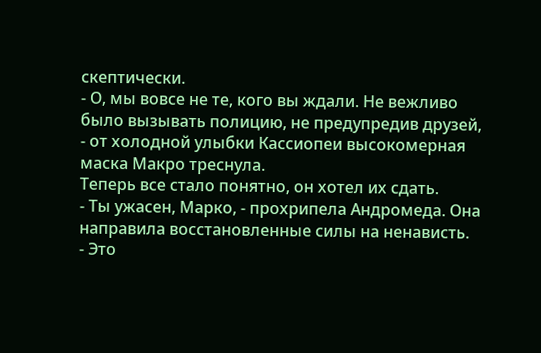скептически.
- О, мы вовсе не те, кого вы ждали. Не вежливо было вызывать полицию, не предупредив друзей, - от холодной улыбки Кассиопеи высокомерная маска Макро треснула.
Теперь все стало понятно, он хотел их сдать.
- Ты ужасен, Марко, - прохрипела Андромеда. Она направила восстановленные силы на ненависть.
- Это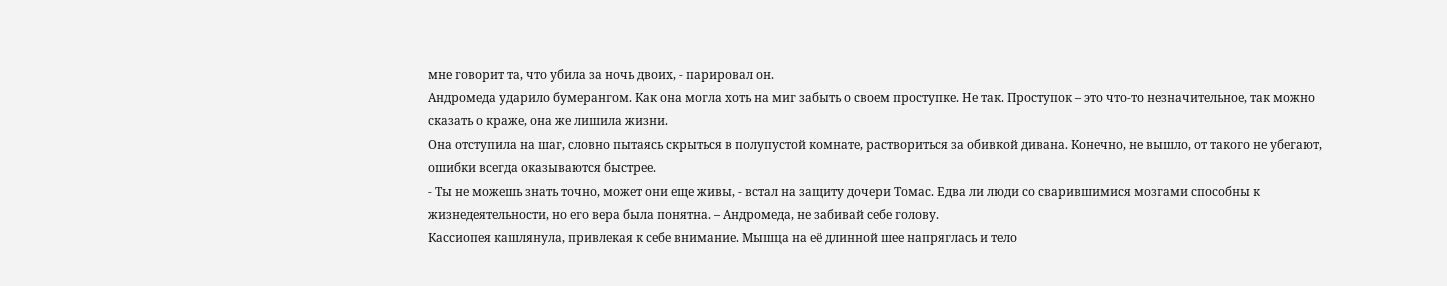мне говорит та, что убила за ночь двоих, - парировал он.
Андромеда ударило бумерангом. Как она могла хоть на миг забыть о своем проступке. Не так. Проступок – это что-то незначительное, так можно сказать о краже, она же лишила жизни.
Она отступила на шаг, словно пытаясь скрыться в полупустой комнате, раствориться за обивкой дивана. Конечно, не вышло, от такого не убегают, ошибки всегда оказываются быстрее.
- Ты не можешь знать точно, может они еще живы, - встал на защиту дочери Томас. Едва ли люди со сварившимися мозгами способны к жизнедеятельности, но его вера была понятна. – Андромеда, не забивай себе голову.
Кассиопея кашлянула, привлекая к себе внимание. Мышца на её длинной шее напряглась и тело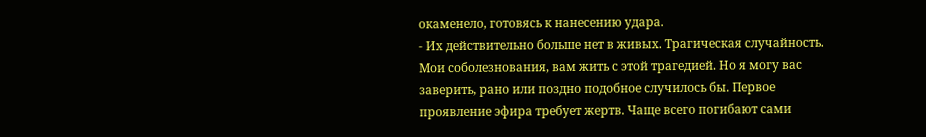окаменело, готовясь к нанесению удара.
- Их действительно больше нет в живых. Трагическая случайность. Мои соболезнования, вам жить с этой трагедией. Но я могу вас заверить, рано или поздно подобное случилось бы. Первое проявление эфира требует жертв. Чаще всего погибают сами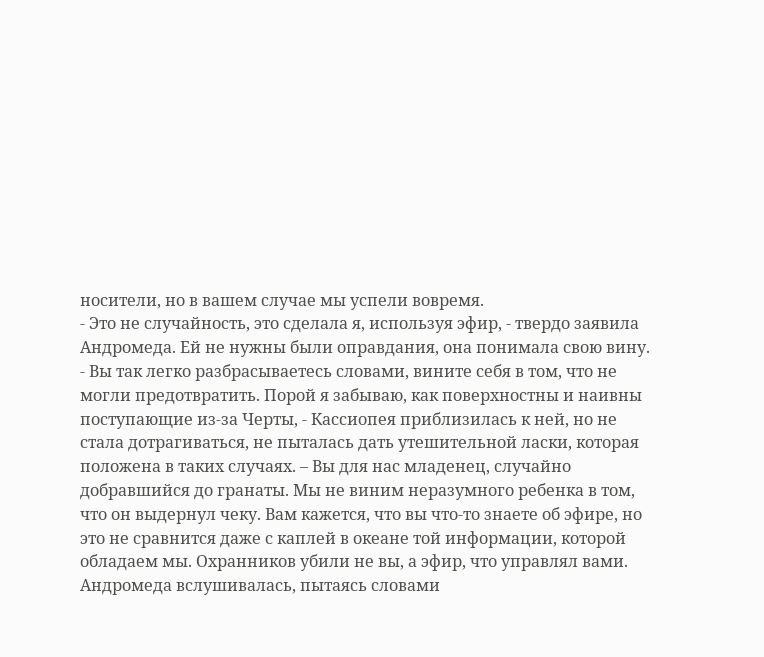носители, но в вашем случае мы успели вовремя.
- Это не случайность, это сделала я, используя эфир, - твердо заявила Андромеда. Ей не нужны были оправдания, она понимала свою вину.
- Вы так легко разбрасываетесь словами, вините себя в том, что не могли предотвратить. Порой я забываю, как поверхностны и наивны поступающие из-за Черты, - Кассиопея приблизилась к ней, но не стала дотрагиваться, не пыталась дать утешительной ласки, которая положена в таких случаях. – Вы для нас младенец, случайно добравшийся до гранаты. Мы не виним неразумного ребенка в том, что он выдернул чеку. Вам кажется, что вы что-то знаете об эфире, но это не сравнится даже с каплей в океане той информации, которой обладаем мы. Охранников убили не вы, а эфир, что управлял вами.
Андромеда вслушивалась, пытаясь словами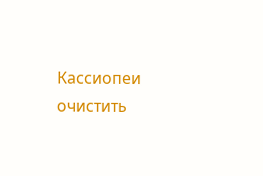Кассиопеи очистить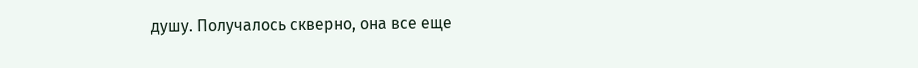душу. Получалось скверно, она все еще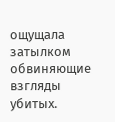ощущала затылком обвиняющие взгляды убитых.